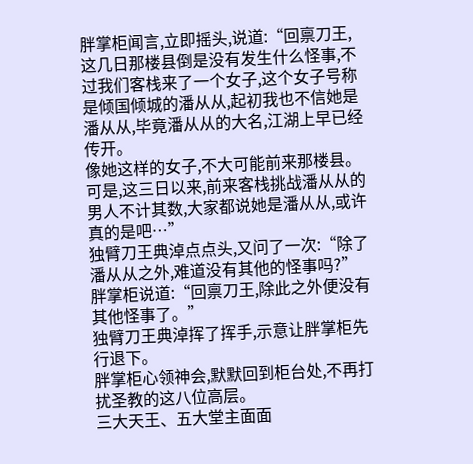胖掌柜闻言,立即摇头,说道:“回禀刀王,这几日那楼县倒是没有发生什么怪事,不过我们客栈来了一个女子,这个女子号称是倾国倾城的潘从从,起初我也不信她是潘从从,毕竟潘从从的大名,江湖上早已经传开。
像她这样的女子,不大可能前来那楼县。可是,这三日以来,前来客栈挑战潘从从的男人不计其数,大家都说她是潘从从,或许真的是吧…”
独臂刀王典淖点点头,又问了一次:“除了潘从从之外,难道没有其他的怪事吗?”
胖掌柜说道:“回禀刀王,除此之外便没有其他怪事了。”
独臂刀王典淖挥了挥手,示意让胖掌柜先行退下。
胖掌柜心领神会,默默回到柜台处,不再打扰圣教的这八位高层。
三大天王、五大堂主面面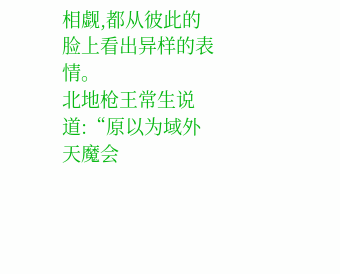相觑,都从彼此的脸上看出异样的表情。
北地枪王常生说道:“原以为域外天魔会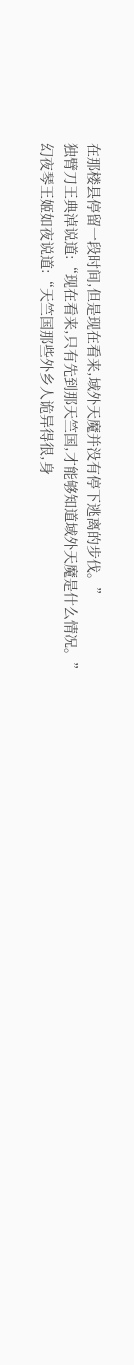在那楼县停留一段时间,但是现在看来,域外天魔并没有停下逃离的步伐。”
独臂刀王典淖说道:“现在看来,只有先到那天竺国,才能够知道域外天魔是什么情况。”
幻夜琴王姬如夜说道:“天竺国那些外乡人诡异得很,身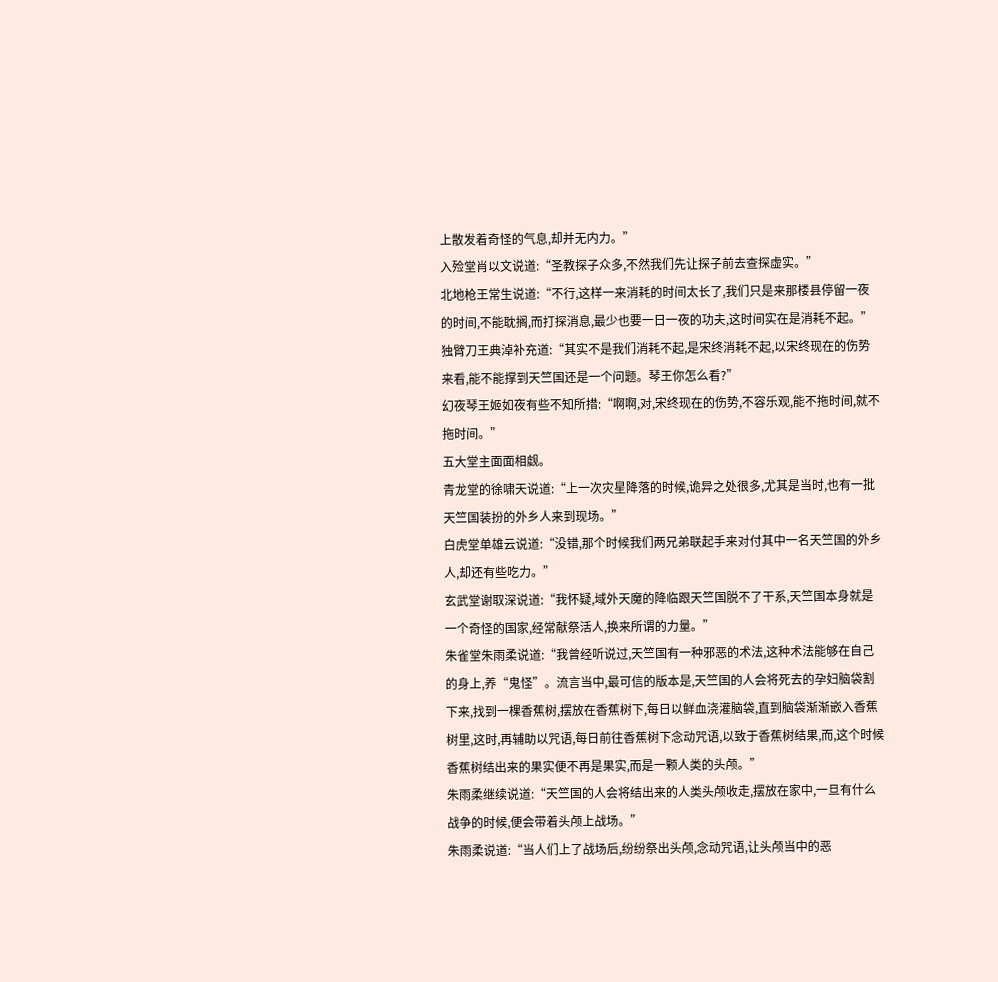上散发着奇怪的气息,却并无内力。”
入殓堂肖以文说道:“圣教探子众多,不然我们先让探子前去查探虚实。”
北地枪王常生说道:“不行,这样一来消耗的时间太长了,我们只是来那楼县停留一夜的时间,不能耽搁,而打探消息,最少也要一日一夜的功夫,这时间实在是消耗不起。”
独臂刀王典淖补充道:“其实不是我们消耗不起,是宋终消耗不起,以宋终现在的伤势来看,能不能撑到天竺国还是一个问题。琴王你怎么看?”
幻夜琴王姬如夜有些不知所措:“啊啊,对,宋终现在的伤势,不容乐观,能不拖时间,就不拖时间。”
五大堂主面面相觑。
青龙堂的徐啸天说道:“上一次灾星降落的时候,诡异之处很多,尤其是当时,也有一批天竺国装扮的外乡人来到现场。”
白虎堂单雄云说道:“没错,那个时候我们两兄弟联起手来对付其中一名天竺国的外乡人,却还有些吃力。”
玄武堂谢取深说道:“我怀疑,域外天魔的降临跟天竺国脱不了干系,天竺国本身就是一个奇怪的国家,经常献祭活人,换来所谓的力量。”
朱雀堂朱雨柔说道:“我曾经听说过,天竺国有一种邪恶的术法,这种术法能够在自己的身上,养“鬼怪”。流言当中,最可信的版本是,天竺国的人会将死去的孕妇脑袋割下来,找到一棵香蕉树,摆放在香蕉树下,每日以鲜血浇灌脑袋,直到脑袋渐渐嵌入香蕉树里,这时,再辅助以咒语,每日前往香蕉树下念动咒语,以致于香蕉树结果,而,这个时候香蕉树结出来的果实便不再是果实,而是一颗人类的头颅。”
朱雨柔继续说道:“天竺国的人会将结出来的人类头颅收走,摆放在家中,一旦有什么战争的时候,便会带着头颅上战场。”
朱雨柔说道:“当人们上了战场后,纷纷祭出头颅,念动咒语,让头颅当中的恶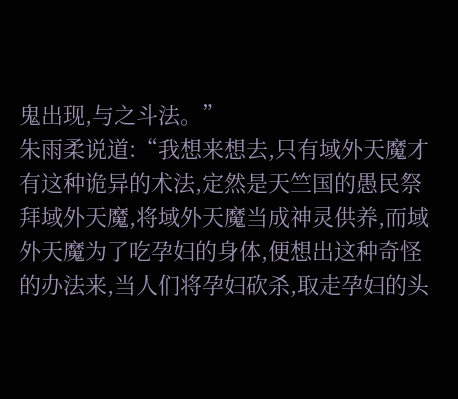鬼出现,与之斗法。”
朱雨柔说道:“我想来想去,只有域外天魔才有这种诡异的术法,定然是天竺国的愚民祭拜域外天魔,将域外天魔当成神灵供养,而域外天魔为了吃孕妇的身体,便想出这种奇怪的办法来,当人们将孕妇砍杀,取走孕妇的头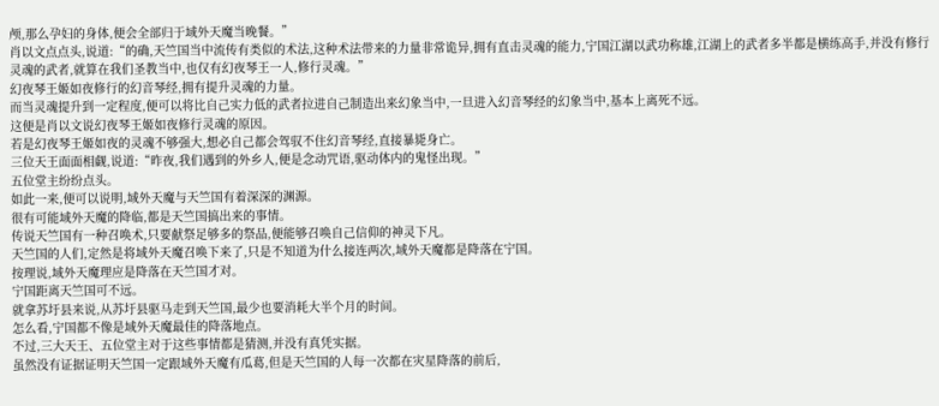颅,那么孕妇的身体,便会全部归于域外天魔当晚餐。”
肖以文点点头,说道:“的确,天竺国当中流传有类似的术法,这种术法带来的力量非常诡异,拥有直击灵魂的能力,宁国江湖以武功称雄,江湖上的武者多半都是横练高手,并没有修行灵魂的武者,就算在我们圣教当中,也仅有幻夜琴王一人,修行灵魂。”
幻夜琴王姬如夜修行的幻音琴经,拥有提升灵魂的力量。
而当灵魂提升到一定程度,便可以将比自己实力低的武者拉进自己制造出来幻象当中,一旦进入幻音琴经的幻象当中,基本上离死不远。
这便是肖以文说幻夜琴王姬如夜修行灵魂的原因。
若是幻夜琴王姬如夜的灵魂不够强大,想必自己都会驾驭不住幻音琴经,直接暴毙身亡。
三位天王面面相觑,说道:“昨夜,我们遇到的外乡人,便是念动咒语,驱动体内的鬼怪出现。”
五位堂主纷纷点头。
如此一来,便可以说明,域外天魔与天竺国有着深深的渊源。
很有可能域外天魔的降临,都是天竺国搞出来的事情。
传说天竺国有一种召唤术,只要献祭足够多的祭品,便能够召唤自己信仰的神灵下凡。
天竺国的人们,定然是将域外天魔召唤下来了,只是不知道为什么接连两次,域外天魔都是降落在宁国。
按理说,域外天魔理应是降落在天竺国才对。
宁国距离天竺国可不远。
就拿苏圩县来说,从苏圩县驱马走到天竺国,最少也要消耗大半个月的时间。
怎么看,宁国都不像是域外天魔最佳的降落地点。
不过,三大天王、五位堂主对于这些事情都是猜测,并没有真凭实据。
虽然没有证据证明天竺国一定跟域外天魔有瓜葛,但是天竺国的人每一次都在灾星降落的前后,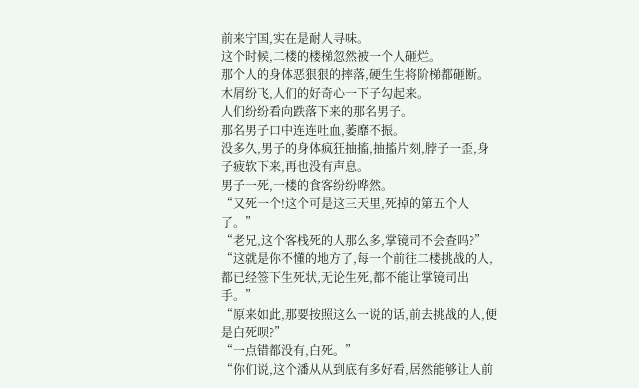前来宁国,实在是耐人寻味。
这个时候,二楼的楼梯忽然被一个人砸烂。
那个人的身体恶狠狠的摔落,硬生生将阶梯都砸断。
木屑纷飞,人们的好奇心一下子勾起来。
人们纷纷看向跌落下来的那名男子。
那名男子口中连连吐血,萎靡不振。
没多久,男子的身体疯狂抽搐,抽搐片刻,脖子一歪,身子疲软下来,再也没有声息。
男子一死,一楼的食客纷纷哗然。
“又死一个!这个可是这三天里,死掉的第五个人了。”
“老兄,这个客栈死的人那么多,掌镜司不会查吗?”
“这就是你不懂的地方了,每一个前往二楼挑战的人,都已经签下生死状,无论生死,都不能让掌镜司出手。”
“原来如此,那要按照这么一说的话,前去挑战的人,便是白死呗?”
“一点错都没有,白死。”
“你们说,这个潘从从到底有多好看,居然能够让人前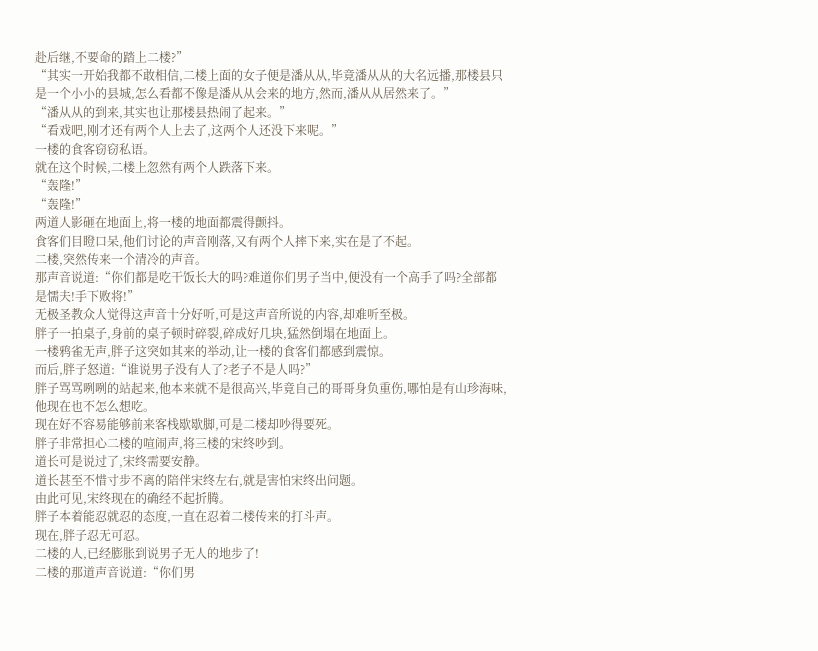赴后继,不要命的踏上二楼?”
“其实一开始我都不敢相信,二楼上面的女子便是潘从从,毕竟潘从从的大名远播,那楼县只是一个小小的县城,怎么看都不像是潘从从会来的地方,然而,潘从从居然来了。”
“潘从从的到来,其实也让那楼县热闹了起来。”
“看戏吧,刚才还有两个人上去了,这两个人还没下来呢。”
一楼的食客窃窃私语。
就在这个时候,二楼上忽然有两个人跌落下来。
“轰隆!”
“轰隆!”
两道人影砸在地面上,将一楼的地面都震得颤抖。
食客们目瞪口呆,他们讨论的声音刚落,又有两个人摔下来,实在是了不起。
二楼,突然传来一个清冷的声音。
那声音说道:“你们都是吃干饭长大的吗?难道你们男子当中,便没有一个高手了吗?全部都是懦夫!手下败将!”
无极圣教众人觉得这声音十分好听,可是这声音所说的内容,却难听至极。
胖子一拍桌子,身前的桌子顿时碎裂,碎成好几块,猛然倒塌在地面上。
一楼鸦雀无声,胖子这突如其来的举动,让一楼的食客们都感到震惊。
而后,胖子怒道:“谁说男子没有人了?老子不是人吗?”
胖子骂骂咧咧的站起来,他本来就不是很高兴,毕竟自己的哥哥身负重伤,哪怕是有山珍海味,他现在也不怎么想吃。
现在好不容易能够前来客栈歇歇脚,可是二楼却吵得要死。
胖子非常担心二楼的喧闹声,将三楼的宋终吵到。
道长可是说过了,宋终需要安静。
道长甚至不惜寸步不离的陪伴宋终左右,就是害怕宋终出问题。
由此可见,宋终现在的确经不起折腾。
胖子本着能忍就忍的态度,一直在忍着二楼传来的打斗声。
现在,胖子忍无可忍。
二楼的人,已经膨胀到说男子无人的地步了!
二楼的那道声音说道:“你们男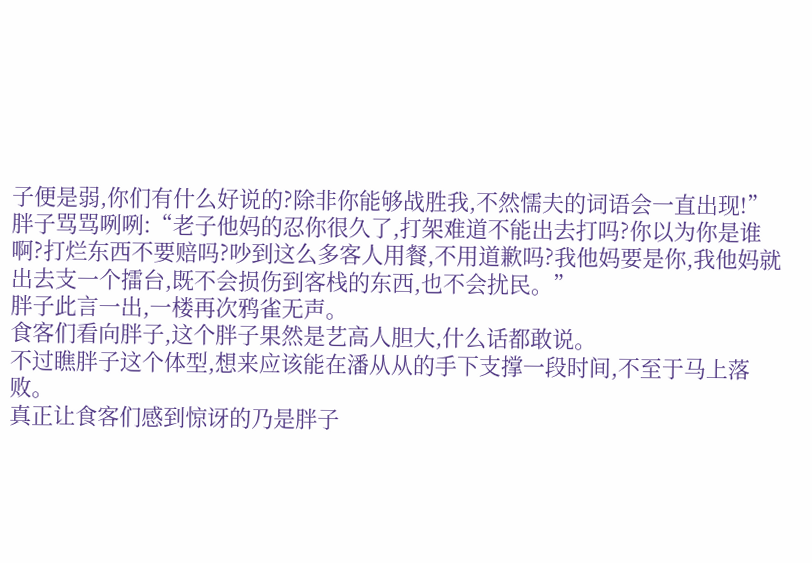子便是弱,你们有什么好说的?除非你能够战胜我,不然懦夫的词语会一直出现!”
胖子骂骂咧咧:“老子他妈的忍你很久了,打架难道不能出去打吗?你以为你是谁啊?打烂东西不要赔吗?吵到这么多客人用餐,不用道歉吗?我他妈要是你,我他妈就出去支一个擂台,既不会损伤到客栈的东西,也不会扰民。”
胖子此言一出,一楼再次鸦雀无声。
食客们看向胖子,这个胖子果然是艺高人胆大,什么话都敢说。
不过瞧胖子这个体型,想来应该能在潘从从的手下支撑一段时间,不至于马上落败。
真正让食客们感到惊讶的乃是胖子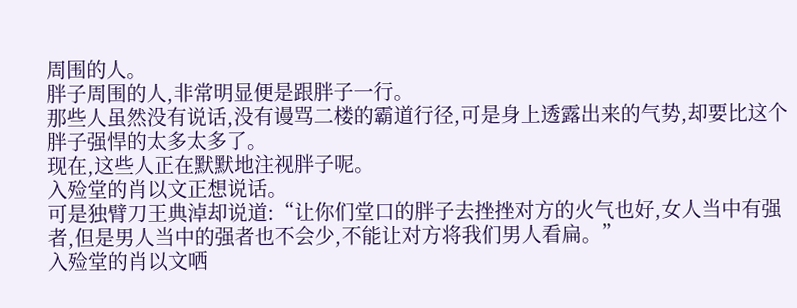周围的人。
胖子周围的人,非常明显便是跟胖子一行。
那些人虽然没有说话,没有谩骂二楼的霸道行径,可是身上透露出来的气势,却要比这个胖子强悍的太多太多了。
现在,这些人正在默默地注视胖子呢。
入殓堂的肖以文正想说话。
可是独臂刀王典淖却说道:“让你们堂口的胖子去挫挫对方的火气也好,女人当中有强者,但是男人当中的强者也不会少,不能让对方将我们男人看扁。”
入殓堂的肖以文哂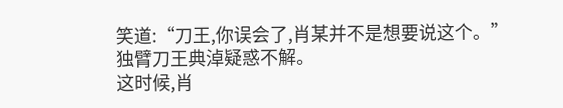笑道:“刀王,你误会了,肖某并不是想要说这个。”
独臂刀王典淖疑惑不解。
这时候,肖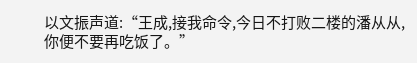以文振声道:“王成,接我命令,今日不打败二楼的潘从从,你便不要再吃饭了。”